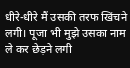धीरे-धीरे मैं उसकी तरफ खिंचने लगी। पूजा भी मुझे उसका नाम ले कर छेड़ने लगी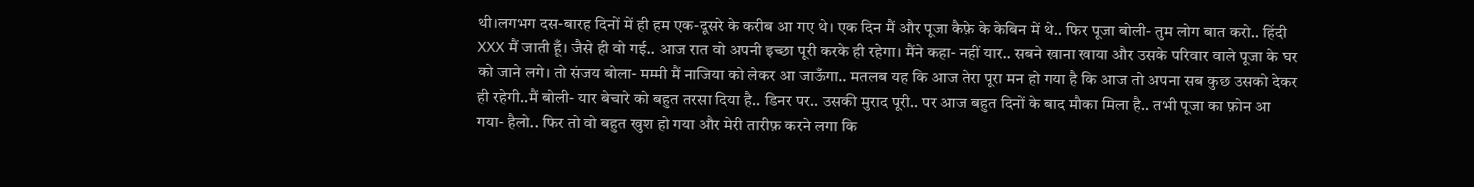थी।लगभग दस-बारह दिनों में ही हम एक-दूसरे के करीब आ गए थे। एक दिन मैं और पूजा कैफ़े के केबिन में थे.. फिर पूजा बोली- तुम लोग बात करो.. हिंदी XXX मैं जाती हूँ। जैसे ही वो गई.. आज रात वो अपनी इच्छा पूरी करके ही रहेगा। मैंने कहा- नहीं यार.. सबने खाना खाया और उसके परिवार वाले पूजा के घर को जाने लगे। तो संजय बोला- मम्मी मैं नाजिया को लेकर आ जाऊँगा.. मतलब यह कि आज तेरा पूरा मन हो गया है कि आज तो अपना सब कुछ उसको देकर ही रहेगी..मैं बोली- यार बेचारे को बहुत तरसा दिया है.. डिनर पर.. उसकी मुराद पूरी.. पर आज बहुत दिनों के बाद मौका मिला है.. तभी पूजा का फ़ोन आ गया- हैलो.. फिर तो वो बहुत खुश हो गया और मेरी तारीफ़ करने लगा कि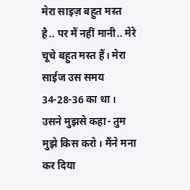मेरा साइज़ बहुत मस्त है.. पर मैं नहीं मानी.. मेरे चूचे बहुत मस्त हैं। मेरा साईज उस समय 34-28-36 का था। उसने मुझसे कहा- तुम मुझे किस करो। मैंने मना कर दिया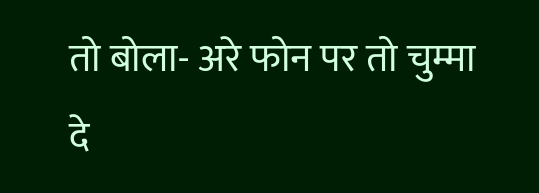तो बोला- अरे फोन पर तो चुम्मा दे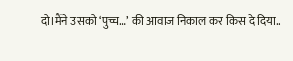दो।मैंने उसको ‘पुच्च…’ की आवाज निकाल कर किस दे दिया..